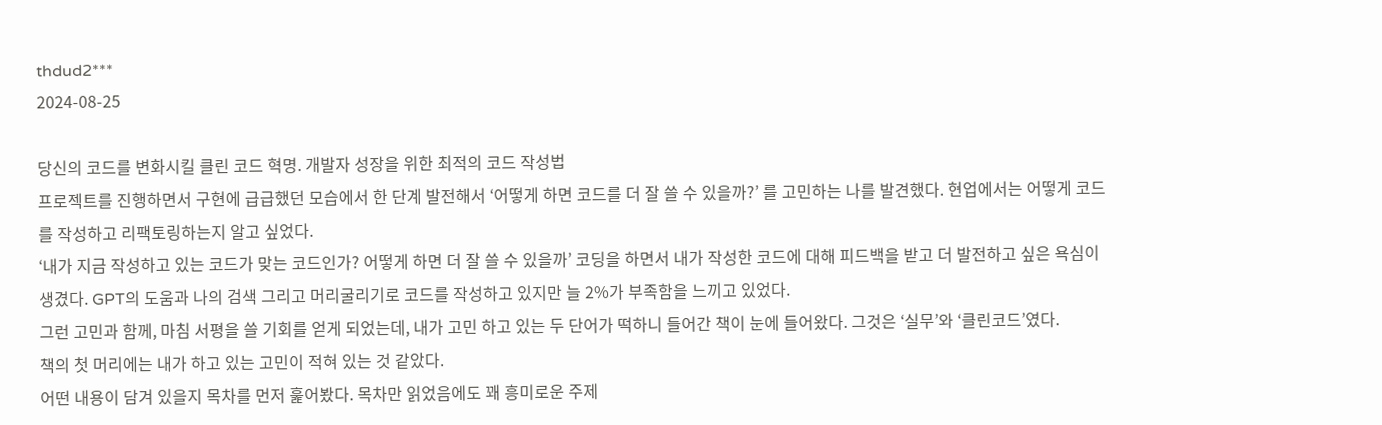thdud2***
2024-08-25

당신의 코드를 변화시킬 클린 코드 혁명. 개발자 성장을 위한 최적의 코드 작성법
프로젝트를 진행하면서 구현에 급급했던 모습에서 한 단계 발전해서 ‘어떻게 하면 코드를 더 잘 쓸 수 있을까?’ 를 고민하는 나를 발견했다. 현업에서는 어떻게 코드를 작성하고 리팩토링하는지 알고 싶었다.
‘내가 지금 작성하고 있는 코드가 맞는 코드인가? 어떻게 하면 더 잘 쓸 수 있을까’ 코딩을 하면서 내가 작성한 코드에 대해 피드백을 받고 더 발전하고 싶은 욕심이 생겼다. GPT의 도움과 나의 검색 그리고 머리굴리기로 코드를 작성하고 있지만 늘 2%가 부족함을 느끼고 있었다.
그런 고민과 함께, 마침 서평을 쓸 기회를 얻게 되었는데, 내가 고민 하고 있는 두 단어가 떡하니 들어간 책이 눈에 들어왔다. 그것은 ‘실무’와 ‘클린코드’였다.
책의 첫 머리에는 내가 하고 있는 고민이 적혀 있는 것 같았다.
어떤 내용이 담겨 있을지 목차를 먼저 훑어봤다. 목차만 읽었음에도 꽤 흥미로운 주제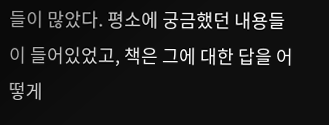들이 많았다. 평소에 궁금했던 내용들이 들어있었고, 책은 그에 대한 답을 어떻게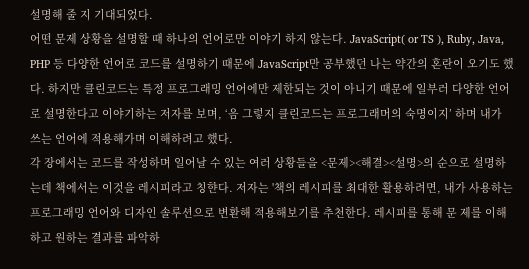설명해 줄 지 기대되었다.
어떤 문제 상황을 설명할 때 하나의 언어로만 이야기 하지 않는다. JavaScript( or TS ), Ruby, Java, PHP 등 다양한 언어로 코드를 설명하기 때문에 JavaScript만 공부했던 나는 약간의 혼란이 오기도 했다. 하지만 클린코드는 특정 프로그래밍 언어에만 제한되는 것이 아니기 때문에 일부러 다양한 언어로 설명한다고 이야기하는 저자를 보며, ‘음 그렇지 클린코드는 프로그래머의 숙명이지’ 하며 내가 쓰는 언어에 적용해가며 이해하려고 했다.
각 장에서는 코드를 작성하며 일어날 수 있는 여러 상황들을 <문제><해결><설명>의 순으로 설명하는데 책에서는 이것을 레시피라고 칭햔다. 저자는 '책의 레시피를 최대한 활용하려면, 내가 사용하는 프로그래밍 언어와 디자인 솔루션으로 변환해 적용해보기를 추천한다. 레시피를 통해 문 제를 이해하고 원하는 결과를 파악하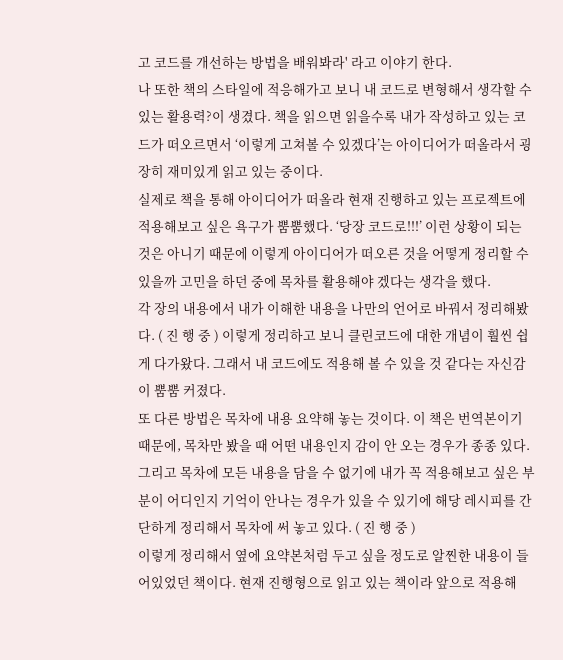고 코드를 개선하는 방법을 배워봐라' 라고 이야기 한다.
나 또한 책의 스타일에 적응해가고 보니 내 코드로 변형해서 생각할 수 있는 활용력?이 생겼다. 책을 읽으면 읽을수록 내가 작성하고 있는 코드가 떠오르면서 ‘이렇게 고쳐볼 수 있겠다’는 아이디어가 떠올라서 굉장히 재미있게 읽고 있는 중이다.
실제로 책을 통해 아이디어가 떠올라 현재 진행하고 있는 프로젝트에 적용해보고 싶은 욕구가 뿜뿜했다. ‘당장 코드로!!!’ 이런 상황이 되는 것은 아니기 때문에 이렇게 아이디어가 떠오른 것을 어떻게 정리할 수 있을까 고민을 하던 중에 목차를 활용해야 겠다는 생각을 했다.
각 장의 내용에서 내가 이해한 내용을 나만의 언어로 바꿔서 정리해봤다. ( 진 행 중 ) 이렇게 정리하고 보니 클린코드에 대한 개념이 훨씬 쉽게 다가왔다. 그래서 내 코드에도 적용해 볼 수 있을 것 같다는 자신감이 뿜뿜 커졌다.
또 다른 방법은 목차에 내용 요약해 놓는 것이다. 이 책은 번역본이기 때문에, 목차만 봤을 때 어떤 내용인지 감이 안 오는 경우가 종종 있다. 그리고 목차에 모든 내용을 담을 수 없기에 내가 꼭 적용해보고 싶은 부분이 어디인지 기억이 안나는 경우가 있을 수 있기에 해당 레시피를 간단하게 정리해서 목차에 써 놓고 있다. ( 진 행 중 )
이렇게 정리해서 옆에 요약본처럼 두고 싶을 정도로 알찐한 내용이 들어있었던 책이다. 현재 진행형으로 읽고 있는 책이라 앞으로 적용해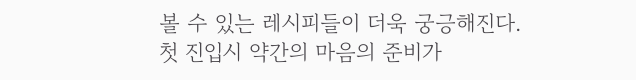볼 수 있는 레시피들이 더욱 궁긍해진다.
첫 진입시 약간의 마음의 준비가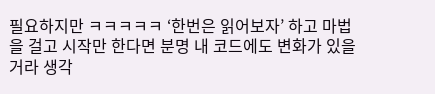필요하지만 ㅋㅋㅋㅋㅋ ‘한번은 읽어보자’ 하고 마법을 걸고 시작만 한다면 분명 내 코드에도 변화가 있을 거라 생각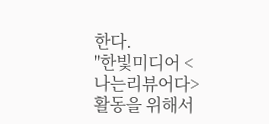한다.
"한빛미디어 <나는리뷰어다> 활동을 위해서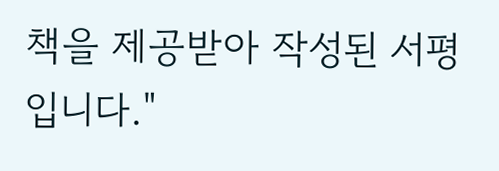책을 제공받아 작성된 서평입니다."